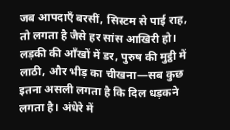जब आपदाएँ बरसीं, सिस्टम से पाई राह, तो लगता है जैसे हर सांस आखिरी हो। लड़की की आँखों में डर, पुरुष की मुट्ठी में लाठी, और भीड़ का चीखना—सब कुछ इतना असली लगता है कि दिल धड़कने लगता है। अंधेरे में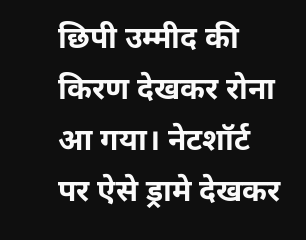छिपी उम्मीद की किरण देखकर रोना आ गया। नेटशॉर्ट पर ऐसे ड्रामे देखकर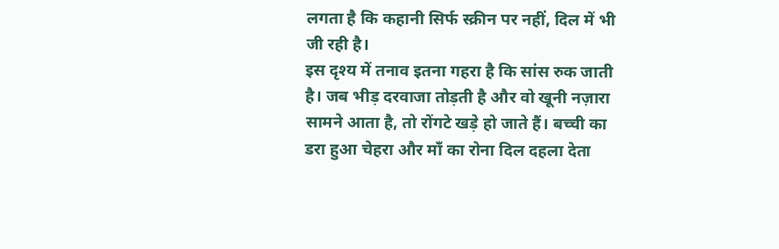लगता है कि कहानी सिर्फ स्क्रीन पर नहीं, दिल में भी जी रही है।
इस दृश्य में तनाव इतना गहरा है कि सांस रुक जाती है। जब भीड़ दरवाजा तोड़ती है और वो खूनी नज़ारा सामने आता है, तो रोंगटे खड़े हो जाते हैं। बच्ची का डरा हुआ चेहरा और माँ का रोना दिल दहला देता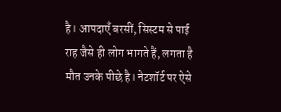है। आपदाएँ बरसीं, सिस्टम से पाई राह जैसे ही लोग भागते हैं, लगता है मौत उनके पीछे है। नेटशॉर्ट पर ऐसे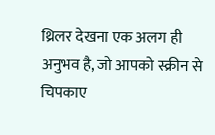थ्रिलर देखना एक अलग ही अनुभव है, जो आपको स्क्रीन से चिपकाए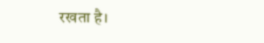रखता है।